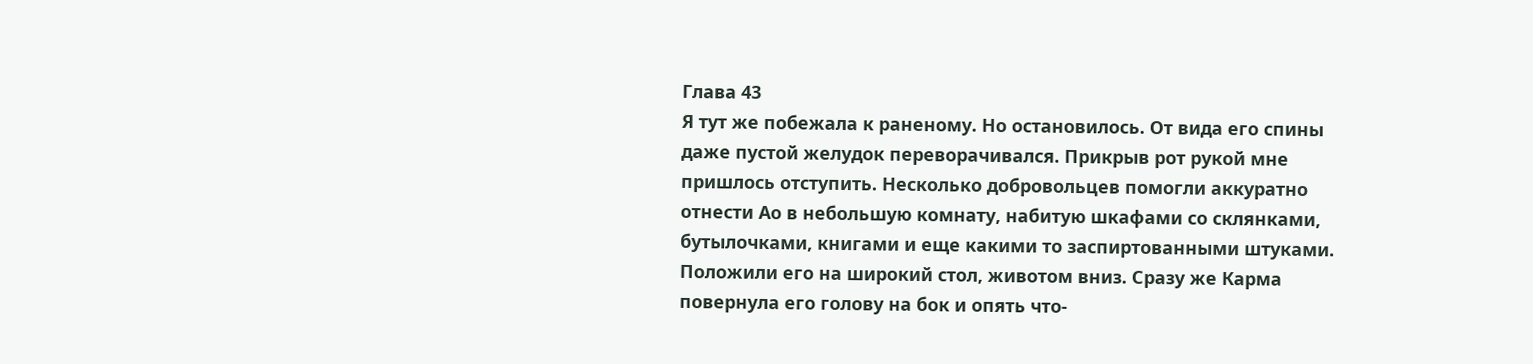Глава 43
Я тут же побежала к раненому. Но остановилось. От вида его спины даже пустой желудок переворачивался. Прикрыв рот рукой мне пришлось отступить. Несколько добровольцев помогли аккуратно отнести Ао в небольшую комнату, набитую шкафами со склянками, бутылочками, книгами и еще какими то заспиртованными штуками. Положили его на широкий стол, животом вниз. Сразу же Карма повернула его голову на бок и опять что-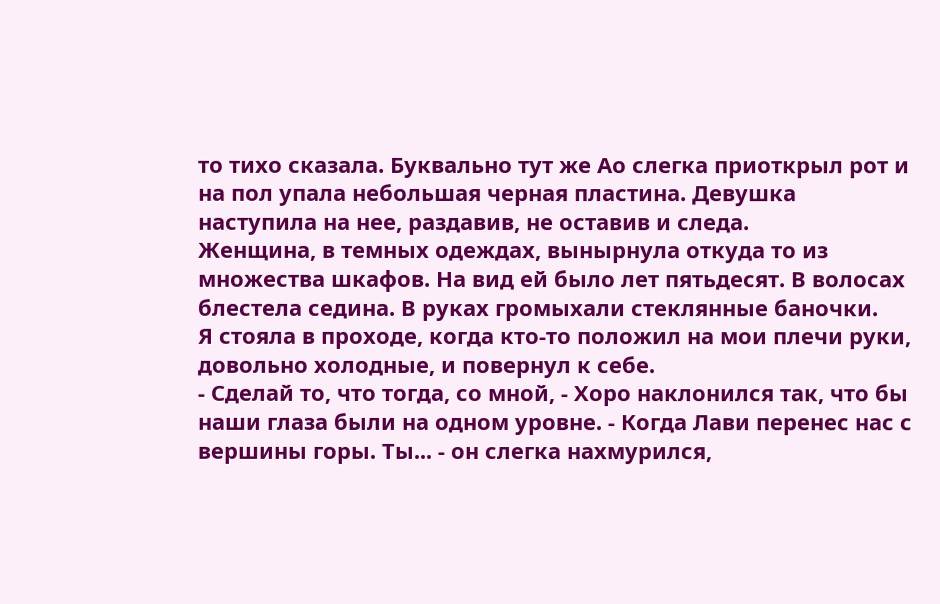то тихо сказала. Буквально тут же Ао слегка приоткрыл рот и на пол упала небольшая черная пластина. Девушка наступила на нее, раздавив, не оставив и следа.
Женщина, в темных одеждах, вынырнула откуда то из множества шкафов. На вид ей было лет пятьдесят. В волосах блестела седина. В руках громыхали стеклянные баночки.
Я стояла в проходе, когда кто-то положил на мои плечи руки, довольно холодные, и повернул к себе.
- Сделай то, что тогда, со мной, - Хоро наклонился так, что бы наши глаза были на одном уровне. - Когда Лави перенес нас с вершины горы. Ты... - он слегка нахмурился,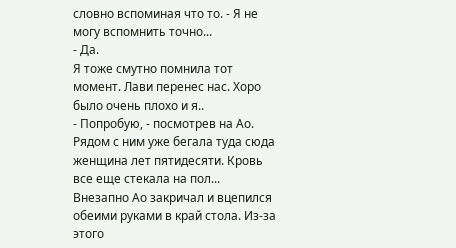словно вспоминая что то. - Я не могу вспомнить точно...
- Да.
Я тоже смутно помнила тот момент. Лави перенес нас. Хоро было очень плохо и я..
- Попробую, - посмотрев на Ао. Рядом с ним уже бегала туда сюда женщина лет пятидесяти. Кровь все еще стекала на пол...
Внезапно Ао закричал и вцепился обеими руками в край стола. Из-за этого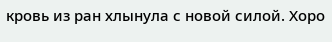кровь из ран хлынула с новой силой. Хоро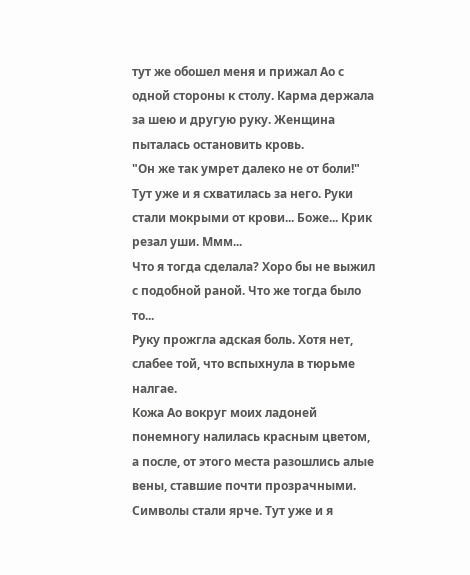тут же обошел меня и прижал Ао с одной стороны к столу. Карма держала за шею и другую руку. Женщина пыталась остановить кровь.
"Он же так умрет далеко не от боли!"
Тут уже и я схватилась за него. Руки стали мокрыми от крови... Боже... Крик резал уши. Ммм...
Что я тогда сделала? Хоро бы не выжил с подобной раной. Что же тогда было то...
Руку прожгла адская боль. Хотя нет, слабее той, что вспыхнула в тюрьме налгае.
Кожа Ао вокруг моих ладоней понемногу налилась красным цветом, а после, от этого места разошлись алые вены, ставшие почти прозрачными. Символы стали ярче. Тут уже и я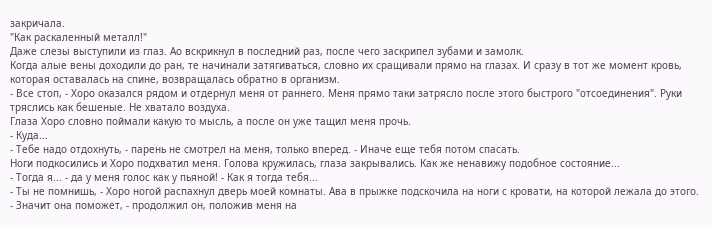закричала.
"Как раскаленный металл!"
Даже слезы выступили из глаз. Ао вскрикнул в последний раз, после чего заскрипел зубами и замолк.
Когда алые вены доходили до ран, те начинали затягиваться, словно их сращивали прямо на глазах. И сразу в тот же момент кровь, которая оставалась на спине, возвращалась обратно в организм.
- Все стоп, - Хоро оказался рядом и отдернул меня от раннего. Меня прямо таки затрясло после этого быстрого "отсоединения". Руки тряслись как бешеные. Не хватало воздуха.
Глаза Хоро словно поймали какую то мысль, а после он уже тащил меня прочь.
- Куда...
- Тебе надо отдохнуть, - парень не смотрел на меня, только вперед. - Иначе еще тебя потом спасать.
Ноги подкосились и Хоро подхватил меня. Голова кружилась, глаза закрывались. Как же ненавижу подобное состояние...
- Тогда я... - да у меня голос как у пьяной! - Как я тогда тебя...
- Ты не помнишь, - Хоро ногой распахнул дверь моей комнаты. Ава в прыжке подскочила на ноги с кровати, на которой лежала до этого.
- Значит она поможет, - продолжил он, положив меня на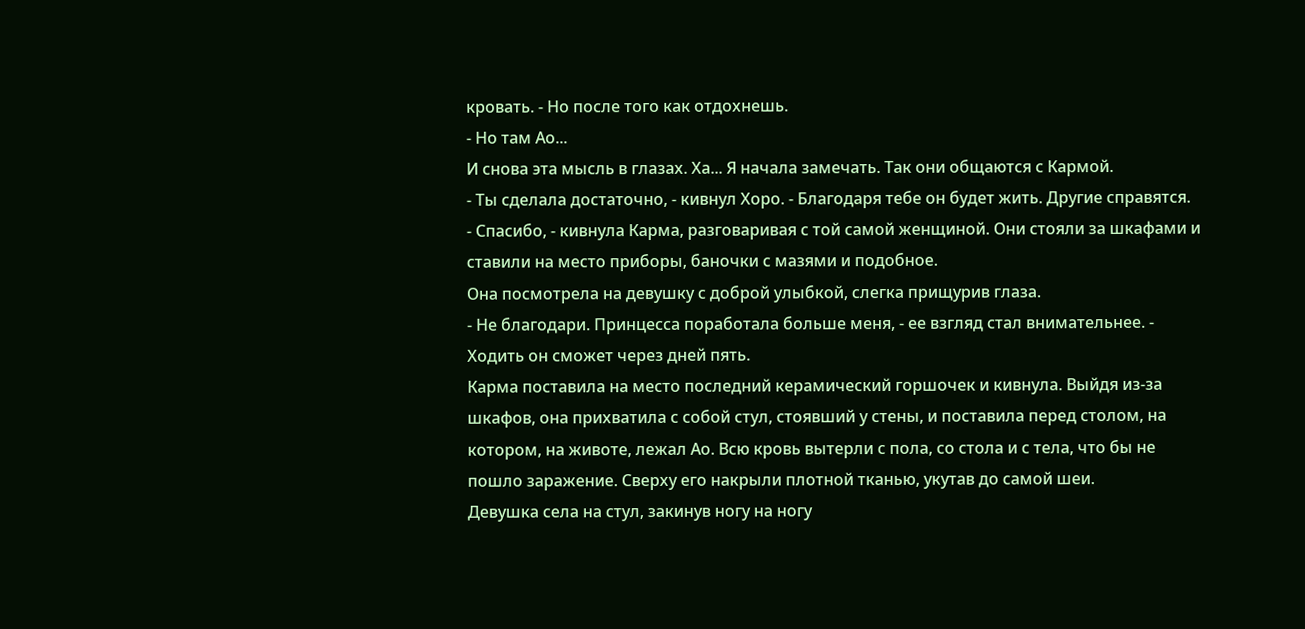кровать. - Но после того как отдохнешь.
- Но там Ао...
И снова эта мысль в глазах. Ха... Я начала замечать. Так они общаются с Кармой.
- Ты сделала достаточно, - кивнул Хоро. - Благодаря тебе он будет жить. Другие справятся.
- Спасибо, - кивнула Карма, разговаривая с той самой женщиной. Они стояли за шкафами и ставили на место приборы, баночки с мазями и подобное.
Она посмотрела на девушку с доброй улыбкой, слегка прищурив глаза.
- Не благодари. Принцесса поработала больше меня, - ее взгляд стал внимательнее. - Ходить он сможет через дней пять.
Карма поставила на место последний керамический горшочек и кивнула. Выйдя из-за шкафов, она прихватила с собой стул, стоявший у стены, и поставила перед столом, на котором, на животе, лежал Ао. Всю кровь вытерли с пола, со стола и с тела, что бы не пошло заражение. Сверху его накрыли плотной тканью, укутав до самой шеи.
Девушка села на стул, закинув ногу на ногу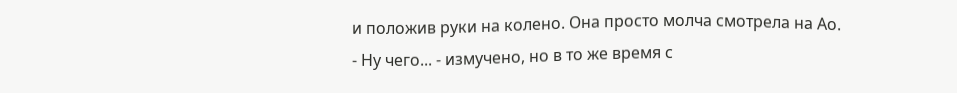и положив руки на колено. Она просто молча смотрела на Ао.
- Ну чего... - измучено, но в то же время с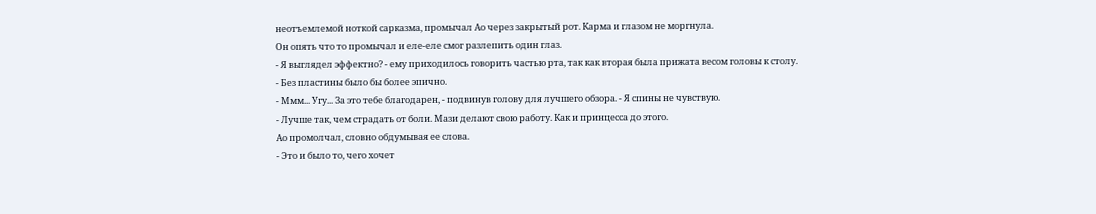неотъемлемой ноткой сарказма, промычал Ао через закрытый рот. Карма и глазом не моргнула.
Он опять что то промычал и еле-еле смог разлепить один глаз.
- Я выглядел эффектно? - ему приходилось говорить частью рта, так как вторая была прижата весом головы к столу.
- Без пластины было бы более эпично.
- Ммм... Угу... За это тебе благодарен, - подвинув голову для лучшего обзора. - Я спины не чувствую.
- Лучше так, чем страдать от боли. Мази делают свою работу. Как и принцесса до этого.
Ао промолчал, словно обдумывая ее слова.
- Это и было то, чего хочет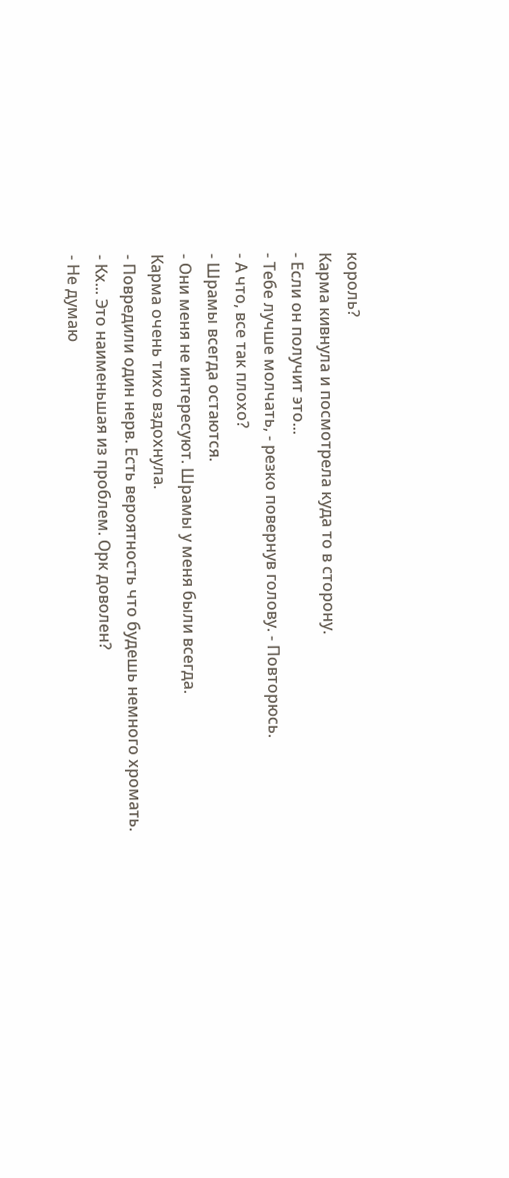король?
Карма кивнула и посмотрела куда то в сторону.
- Если он получит это...
- Тебе лучше молчать, - резко повернув голову. - Повторюсь.
- А что, все так плохо?
- Шрамы всегда остаются.
- Они меня не интересуют. Шрамы у меня были всегда.
Карма очень тихо вздохнула.
- Повредили один нерв. Есть вероятность что будешь немного хромать.
- Кх... Это наименьшая из проблем. Орк доволен?
- Не думаю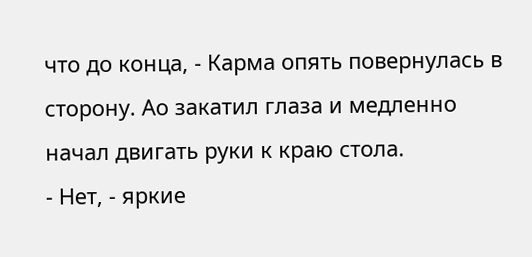что до конца, - Карма опять повернулась в сторону. Ао закатил глаза и медленно начал двигать руки к краю стола.
- Нет, - яркие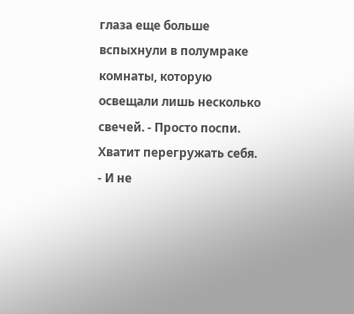глаза еще больше вспыхнули в полумраке комнаты, которую освещали лишь несколько свечей. - Просто поспи. Хватит перегружать себя.
- И не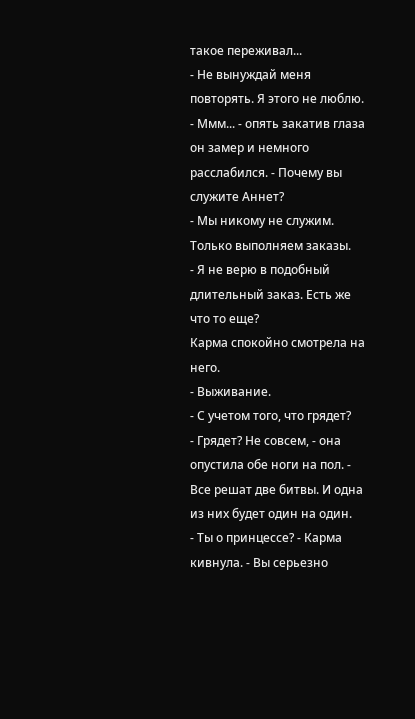такое переживал...
- Не вынуждай меня повторять. Я этого не люблю.
- Ммм... - опять закатив глаза он замер и немного расслабился. - Почему вы служите Аннет?
- Мы никому не служим. Только выполняем заказы.
- Я не верю в подобный длительный заказ. Есть же что то еще?
Карма спокойно смотрела на него.
- Выживание.
- С учетом того, что грядет?
- Грядет? Не совсем, - она опустила обе ноги на пол. - Все решат две битвы. И одна из них будет один на один.
- Ты о принцессе? - Карма кивнула. - Вы серьезно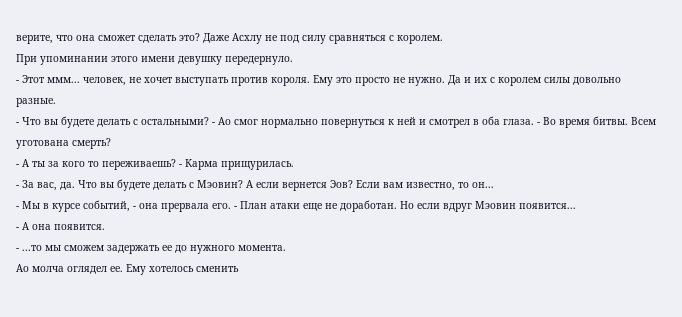верите, что она сможет сделать это? Даже Асхлу не под силу сравняться с королем.
При упоминании этого имени девушку передернуло.
- Этот ммм... человек, не хочет выступать против короля. Ему это просто не нужно. Да и их с королем силы довольно разные.
- Что вы будете делать с остальными? - Ао смог нормально повернуться к ней и смотрел в оба глаза. - Во время битвы. Всем уготована смерть?
- А ты за кого то переживаешь? - Карма прищурилась.
- За вас, да. Что вы будете делать с Мэовин? А если вернется Эов? Если вам известно, то он...
- Мы в курсе событий, - она прервала его. - План атаки еще не доработан. Но если вдруг Мэовин появится...
- А она появится.
- ...то мы сможем задержать ее до нужного момента.
Ао молча оглядел ее. Ему хотелось сменить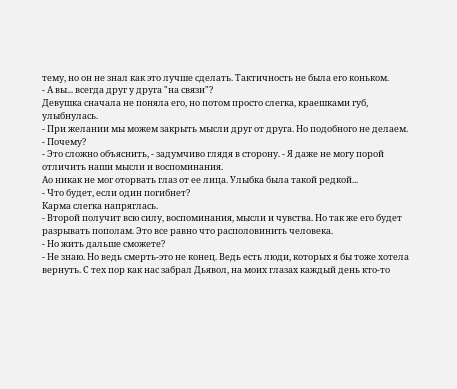тему, но он не знал как это лучше сделать. Тактичность не была его коньком.
- А вы... всегда друг у друга "на связи"?
Девушка сначала не поняла его, но потом просто слегка, краешками губ, улыбнулась.
- При желании мы можем закрыть мысли друг от друга. Но подобного не делаем.
- Почему?
- Это сложно объяснить, - задумчиво глядя в сторону. - Я даже не могу порой отличить наши мысли и воспоминания.
Ао никак не мог оторвать глаз от ее лица. Улыбка была такой редкой...
- Что будет, если один погибнет?
Карма слегка напряглась.
- Второй получит всю силу, воспоминания, мысли и чувства. Но так же его будет разрывать пополам. Это все равно что располовинить человека.
- Но жить дальше сможете?
- Не знаю. Но ведь смерть-это не конец. Ведь есть люди, которых я бы тоже хотела вернуть. С тех пор как нас забрал Дьявол, на моих глазах каждый день кто-то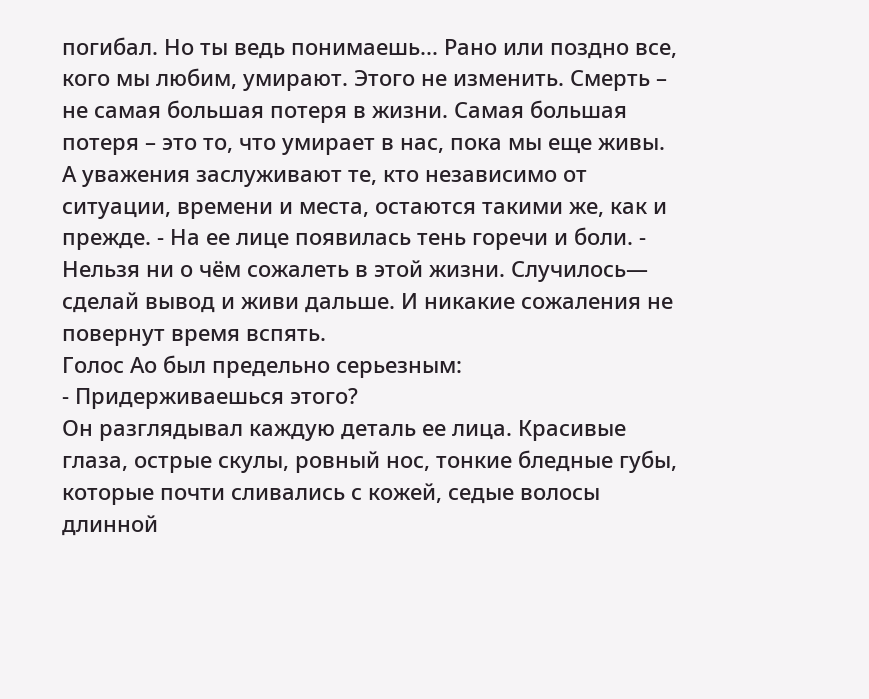погибал. Но ты ведь понимаешь... Рано или поздно все, кого мы любим, умирают. Этого не изменить. Смерть – не самая большая потеря в жизни. Самая большая потеря – это то, что умирает в нас, пока мы еще живы. А уважения заслуживают те, кто независимо от ситуации, времени и места, остаются такими же, как и прежде. - На ее лице появилась тень горечи и боли. - Нельзя ни о чём сожалеть в этой жизни. Случилось— сделай вывод и живи дальше. И никакие сожаления не повернут время вспять.
Голос Ао был предельно серьезным:
- Придерживаешься этого?
Он разглядывал каждую деталь ее лица. Красивые глаза, острые скулы, ровный нос, тонкие бледные губы, которые почти сливались с кожей, седые волосы длинной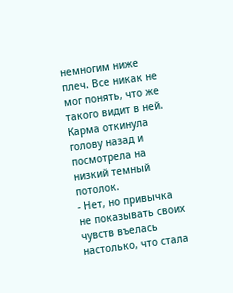немногим ниже плеч. Все никак не мог понять, что же такого видит в ней.
Карма откинула голову назад и посмотрела на низкий темный потолок.
- Нет, но привычка не показывать своих чувств въелась настолько, что стала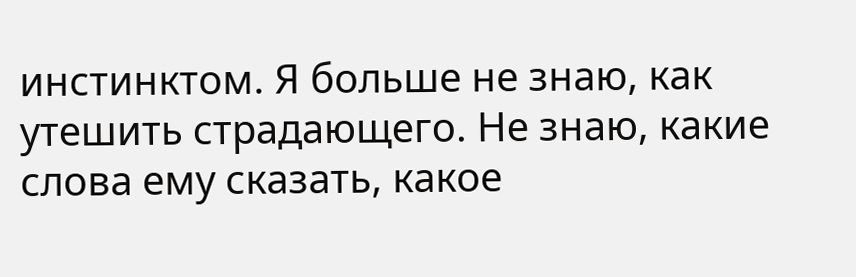инстинктом. Я больше не знаю, как утешить страдающего. Не знаю, какие слова ему сказать, какое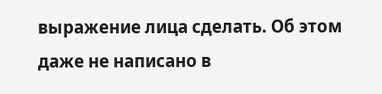выражение лица сделать. Об этом даже не написано в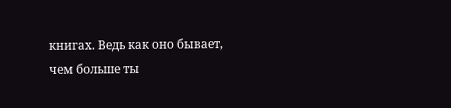книгах. Ведь как оно бывает, чем больше ты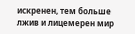искренен, тем больше лжив и лицемерен мир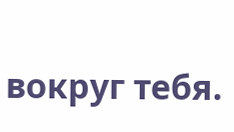вокруг тебя.